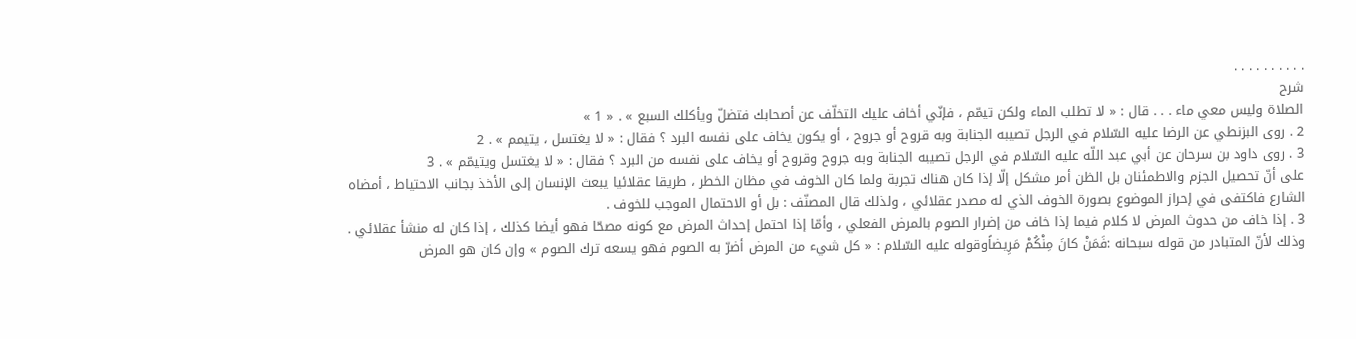. . . . . . . . . .
شرح
الصلاة وليس معي ماء . . . قال : « لا تطلب الماء ولكن تيمّم ، فإنّي أخاف عليك التخلّف عن أصحابك فتضلّ ويأكلك السبع » . « 1 »
2 . روى البزنطي عن الرضا عليه السّلام في الرجل تصيبه الجنابة وبه قروح أو جروح ، أو يكون يخاف على نفسه البرد ؟ فقال : « لا يغتسل ، يتيمم » . 2
3 . روى داود بن سرحان عن أبي عبد اللّه عليه السّلام في الرجل تصيبه الجنابة وبه جروح وقروح أو يخاف على نفسه من البرد ؟ فقال : « لا يغتسل ويتيمّم » . 3
على أنّ تحصيل الجزم والاطمئنان بل الظن أمر مشكل إلّا إذا كان هناك تجربة ولما كان الخوف في مظان الخطر ، طريقا عقلائيا يبعث الإنسان إلى الأخذ بجانب الاحتياط ، أمضاه الشارع فاكتفى في إحراز الموضوع بصورة الخوف الذي له مصدر عقلائي ، ولذلك قال المصنّف : بل أو الاحتمال الموجب للخوف .
3 . إذا خاف من حدوث المرض لا كلام فيما إذا خاف من إضرار الصوم بالمرض الفعلي ، وأمّا إذا احتمل إحداث المرض مع كونه مصحّا فهو أيضا كذلك ، إذا كان له منشأ عقلائي .
وذلك لأنّ المتبادر من قوله سبحانه :فَمَنْ كانَ مِنْكُمْ مَرِيضاًوقوله عليه السّلام : « كل شيء من المرض أضرّ به الصوم فهو يسعه ترك الصوم » وإن كان هو المرض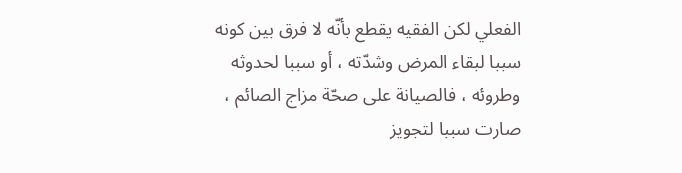الفعلي لكن الفقيه يقطع بأنّه لا فرق بين كونه سببا لبقاء المرض وشدّته ، أو سببا لحدوثه وطروئه ، فالصيانة على صحّة مزاج الصائم ، صارت سببا لتجويز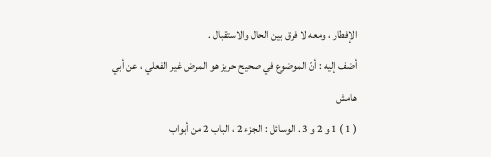الإفطار ، ومعه لا فرق بين الحال والاستقبال .
أضف إليه : أنّ الموضوع في صحيح حريز هو المرض غير الفعلي ، عن أبي
هامش
( 1 ) 1 و 2 و 3 . الوسائل : الجزء 2 ، الباب 2 من أبواب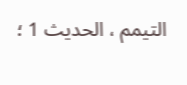التيمم ، الحديث 1 ؛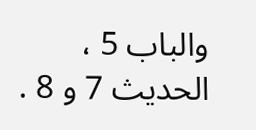والباب 5 ، الحديث 7 و 8 .